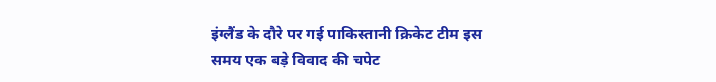इंग्लैंड के दौरे पर गई पाकिस्तानी क्रिकेट टीम इस समय एक बड़े विवाद की चपेट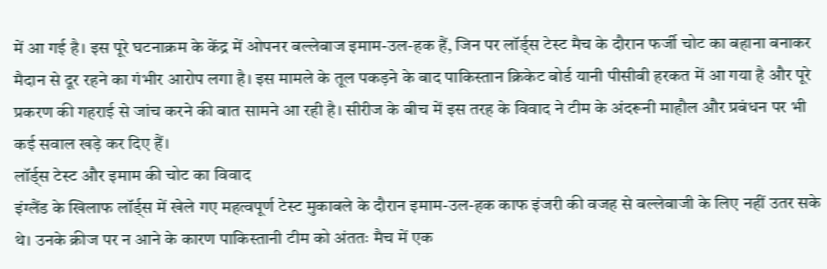में आ गई है। इस पूरे घटनाक्रम के केंद्र में ओपनर बल्लेबाज इमाम-उल-हक हैं, जिन पर लॉर्ड्स टेस्ट मैच के दौरान फर्जी चोट का बहाना बनाकर मैदान से दूर रहने का गंभीर आरोप लगा है। इस मामले के तूल पकड़ने के बाद पाकिस्तान क्रिकेट बोर्ड यानी पीसीबी हरकत में आ गया है और पूरे प्रकरण की गहराई से जांच करने की बात सामने आ रही है। सीरीज के बीच में इस तरह के विवाद ने टीम के अंदरूनी माहौल और प्रबंधन पर भी कई सवाल खड़े कर दिए हैं।
लॉर्ड्स टेस्ट और इमाम की चोट का विवाद
इंग्लैंड के खिलाफ लॉर्ड्स में खेले गए महत्वपूर्ण टेस्ट मुकाबले के दौरान इमाम-उल-हक काफ इंजरी की वजह से बल्लेबाजी के लिए नहीं उतर सके थे। उनके क्रीज पर न आने के कारण पाकिस्तानी टीम को अंततः मैच में एक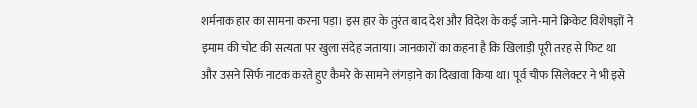शर्मनाक हार का सामना करना पड़ा। इस हार के तुरंत बाद देश और विदेश के कई जाने-माने क्रिकेट विशेषज्ञों ने इमाम की चोट की सत्यता पर खुला संदेह जताया। जानकारों का कहना है कि खिलाड़ी पूरी तरह से फिट था और उसने सिर्फ नाटक करते हुए कैमरे के सामने लंगड़ाने का दिखावा किया था। पूर्व चीफ सिलेक्टर ने भी इसे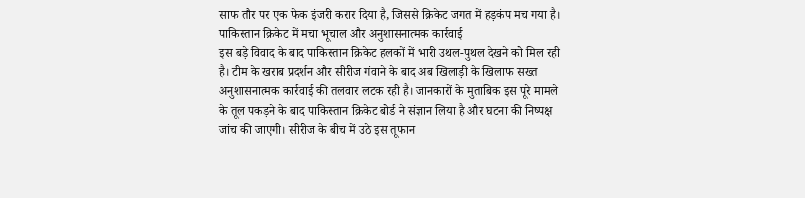साफ तौर पर एक फेक इंजरी करार दिया है, जिससे क्रिकेट जगत में हड़कंप मच गया है।
पाकिस्तान क्रिकेट में मचा भूचाल और अनुशासनात्मक कार्रवाई
इस बड़े विवाद के बाद पाकिस्तान क्रिकेट हलकों में भारी उथल-पुथल देखने को मिल रही है। टीम के खराब प्रदर्शन और सीरीज गंवाने के बाद अब खिलाड़ी के खिलाफ सख्त अनुशासनात्मक कार्रवाई की तलवार लटक रही है। जानकारों के मुताबिक इस पूरे मामले के तूल पकड़ने के बाद पाकिस्तान क्रिकेट बोर्ड ने संज्ञान लिया है और घटना की निष्पक्ष जांच की जाएगी। सीरीज के बीच में उठे इस तूफान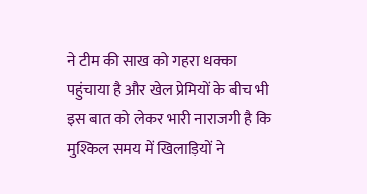ने टीम की साख को गहरा धक्का पहुंचाया है और खेल प्रेमियों के बीच भी इस बात को लेकर भारी नाराजगी है कि मुश्किल समय में खिलाड़ियों ने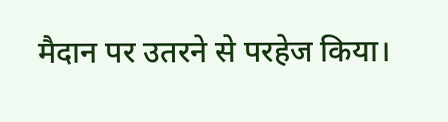मैदान पर उतरने से परहेज किया।